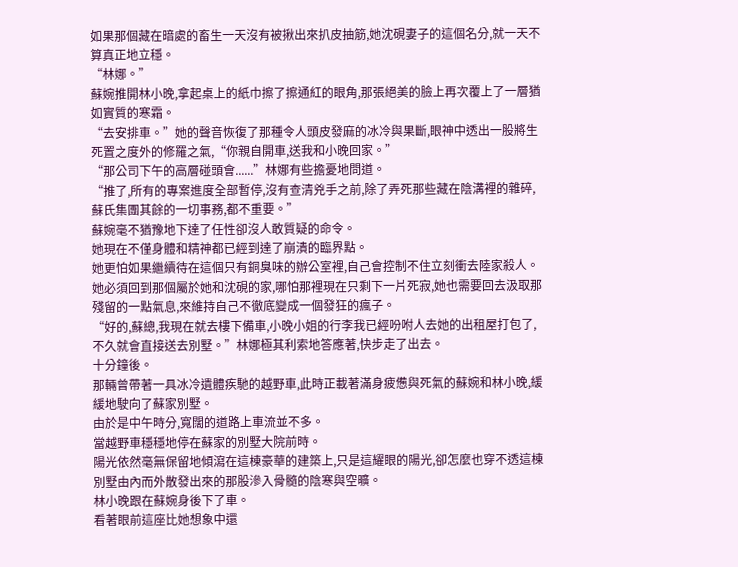如果那個藏在暗處的畜生一天沒有被揪出來扒皮抽筋,她沈硯妻子的這個名分,就一天不算真正地立穩。
“林娜。”
蘇婉推開林小晚,拿起桌上的紙巾擦了擦通紅的眼角,那張絕美的臉上再次覆上了一層猶如實質的寒霜。
“去安排車。”她的聲音恢復了那種令人頭皮發麻的冰冷與果斷,眼神中透出一股將生死置之度外的修羅之氣,“你親自開車,送我和小晚回家。”
“那公司下午的高層碰頭會......”林娜有些擔憂地問道。
“推了,所有的專案進度全部暫停,沒有查清兇手之前,除了弄死那些藏在陰溝裡的雜碎,蘇氏集團其餘的一切事務,都不重要。”
蘇婉毫不猶豫地下達了任性卻沒人敢質疑的命令。
她現在不僅身體和精神都已經到達了崩潰的臨界點。
她更怕如果繼續待在這個只有銅臭味的辦公室裡,自己會控制不住立刻衝去陸家殺人。
她必須回到那個屬於她和沈硯的家,哪怕那裡現在只剩下一片死寂,她也需要回去汲取那殘留的一點氣息,來維持自己不徹底變成一個發狂的瘋子。
“好的,蘇總,我現在就去樓下備車,小晚小姐的行李我已經吩咐人去她的出租屋打包了,不久就會直接送去別墅。”林娜極其利索地答應著,快步走了出去。
十分鐘後。
那輛曾帶著一具冰冷遺體疾馳的越野車,此時正載著滿身疲憊與死氣的蘇婉和林小晚,緩緩地駛向了蘇家別墅。
由於是中午時分,寬闊的道路上車流並不多。
當越野車穩穩地停在蘇家的別墅大院前時。
陽光依然毫無保留地傾瀉在這棟豪華的建築上,只是這耀眼的陽光,卻怎麼也穿不透這棟別墅由內而外散發出來的那股滲入骨髓的陰寒與空曠。
林小晚跟在蘇婉身後下了車。
看著眼前這座比她想象中還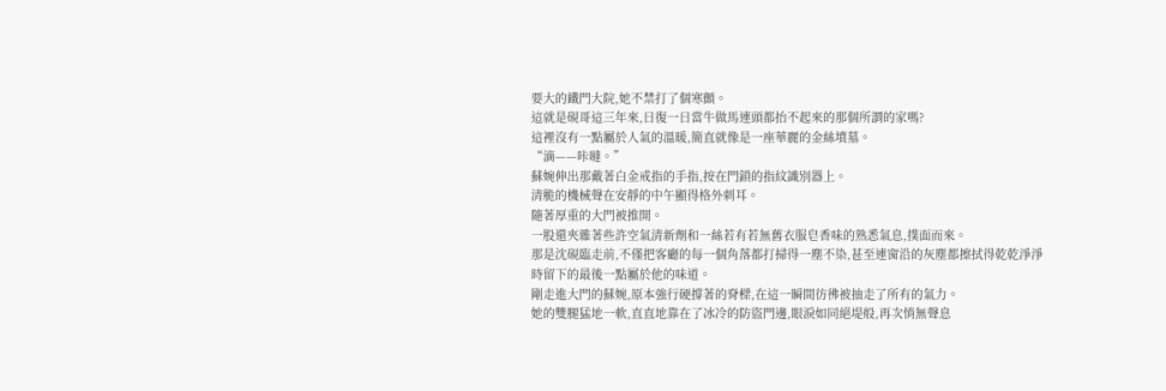要大的鐵門大院,她不禁打了個寒顫。
這就是硯哥這三年來,日復一日當牛做馬連頭都抬不起來的那個所謂的家嗎?
這裡沒有一點屬於人氣的溫暖,簡直就像是一座華麗的金絲墳墓。
“滴——咔噠。”
蘇婉伸出那戴著白金戒指的手指,按在門鎖的指紋識別器上。
清脆的機械聲在安靜的中午顯得格外刺耳。
隨著厚重的大門被推開。
一股還夾雜著些許空氣清新劑和一絲若有若無舊衣服皂香味的熟悉氣息,撲面而來。
那是沈硯臨走前,不僅把客廳的每一個角落都打掃得一塵不染,甚至連窗沿的灰塵都擦拭得乾乾淨淨時留下的最後一點屬於他的味道。
剛走進大門的蘇婉,原本強行硬撐著的脊樑,在這一瞬間彷彿被抽走了所有的氣力。
她的雙腿猛地一軟,直直地靠在了冰冷的防盜門邊,眼淚如同絕堤般,再次悄無聲息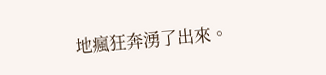地瘋狂奔湧了出來。